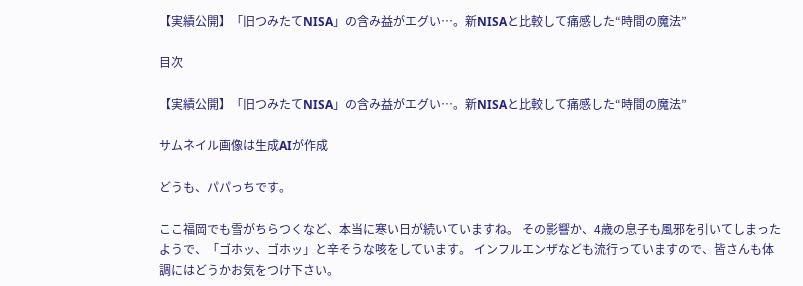【実績公開】「旧つみたてNISA」の含み益がエグい…。新NISAと比較して痛感した“時間の魔法”

目次

【実績公開】「旧つみたてNISA」の含み益がエグい…。新NISAと比較して痛感した“時間の魔法”

サムネイル画像は生成AIが作成

どうも、パパっちです。

ここ福岡でも雪がちらつくなど、本当に寒い日が続いていますね。 その影響か、4歳の息子も風邪を引いてしまったようで、「ゴホッ、ゴホッ」と辛そうな咳をしています。 インフルエンザなども流行っていますので、皆さんも体調にはどうかお気をつけ下さい。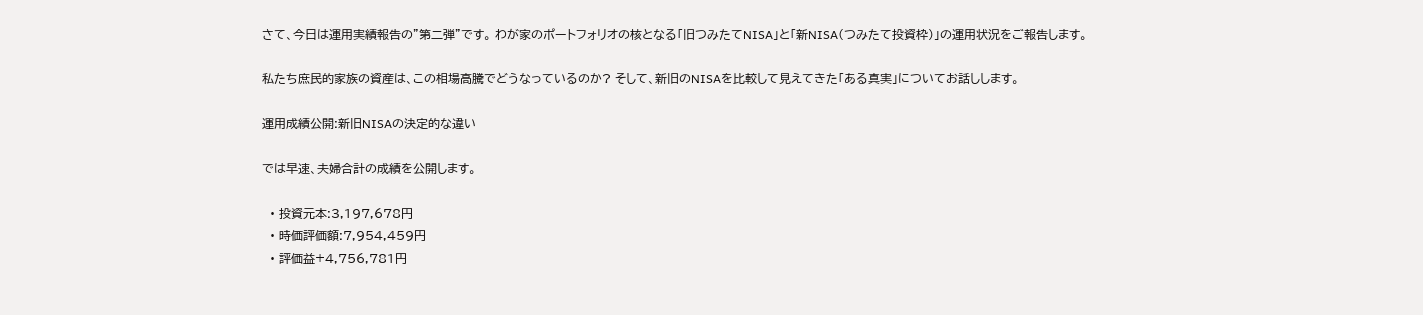さて、今日は運用実績報告の"第二弾"です。 わが家のポートフォリオの核となる「旧つみたてNISA」と「新NISA(つみたて投資枠)」の運用状況をご報告します。

私たち庶民的家族の資産は、この相場高騰でどうなっているのか? そして、新旧のNISAを比較して見えてきた「ある真実」についてお話しします。

運用成績公開:新旧NISAの決定的な違い

では早速、夫婦合計の成績を公開します。

  • 投資元本:3,197,678円
  • 時価評価額:7,954,459円
  • 評価益+4,756,781円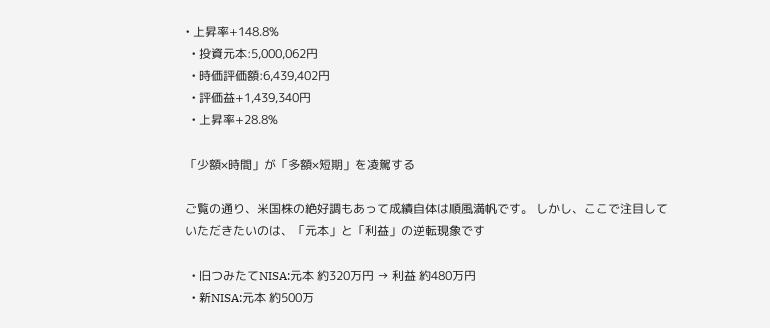• 上昇率+148.8%
  • 投資元本:5,000,062円
  • 時価評価額:6,439,402円
  • 評価益+1,439,340円
  • 上昇率+28.8%

「少額×時間」が「多額×短期」を凌駕する

ご覧の通り、米国株の絶好調もあって成績自体は順風満帆です。 しかし、ここで注目していただきたいのは、「元本」と「利益」の逆転現象です

  • 旧つみたてNISA:元本 約320万円 → 利益 約480万円
  • 新NISA:元本 約500万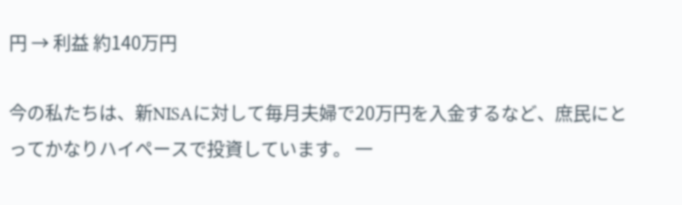円 → 利益 約140万円

今の私たちは、新NISAに対して毎月夫婦で20万円を入金するなど、庶民にとってかなりハイペースで投資しています。 一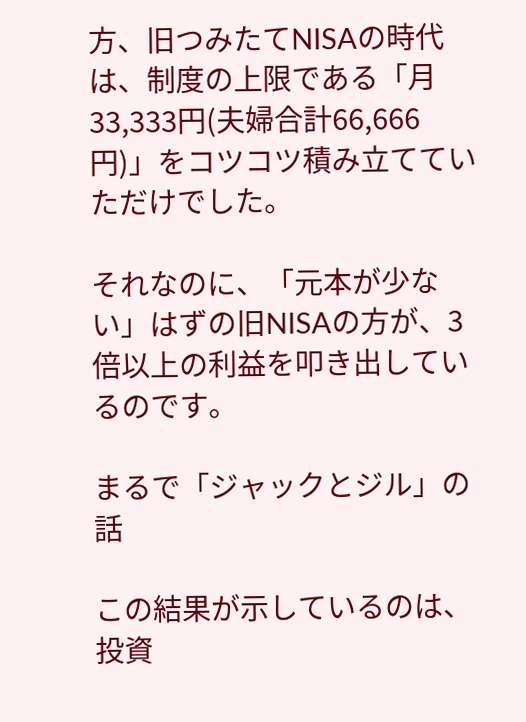方、旧つみたてNISAの時代は、制度の上限である「月33,333円(夫婦合計66,666円)」をコツコツ積み立てていただけでした。

それなのに、「元本が少ない」はずの旧NISAの方が、3倍以上の利益を叩き出しているのです。

まるで「ジャックとジル」の話

この結果が示しているのは、投資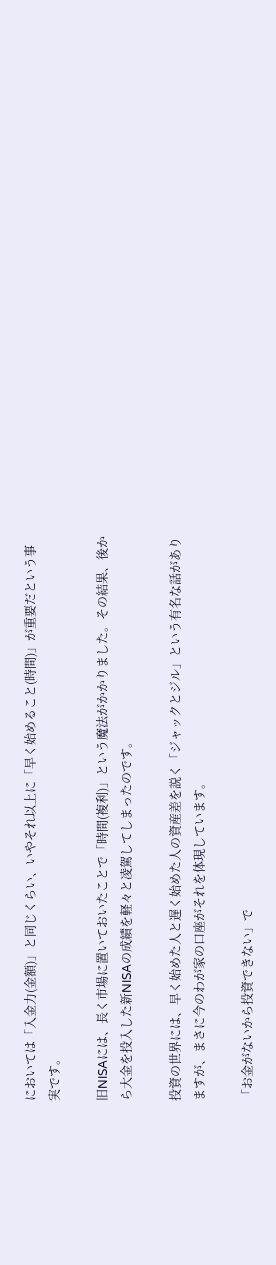においては「入金力(金額)」と同じくらい、いやそれ以上に「早く始めること(時間)」が重要だという事実です。

旧NISAには、長く市場に置いておいたことで「時間(複利)」という魔法がかかりました。その結果、後から大金を投入した新NISAの成績を軽々と凌駕してしまったのです。

投資の世界には、早く始めた人と遅く始めた人の資産差を説く「ジャックとジル」という有名な話がありますが、まさに今のわが家の口座がそれを体現しています。

「お金がないから投資できない」で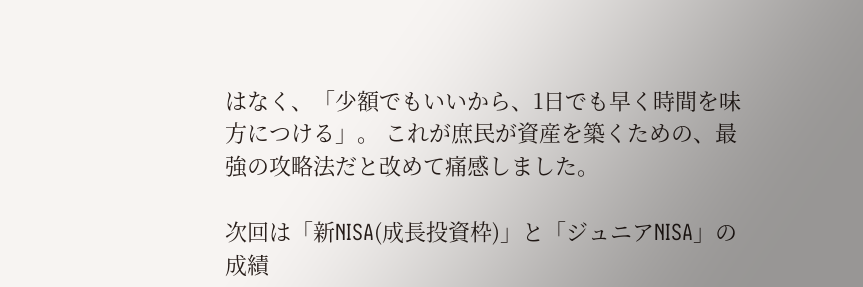はなく、「少額でもいいから、1日でも早く時間を味方につける」。 これが庶民が資産を築くための、最強の攻略法だと改めて痛感しました。

次回は「新NISA(成長投資枠)」と「ジュニアNISA」の成績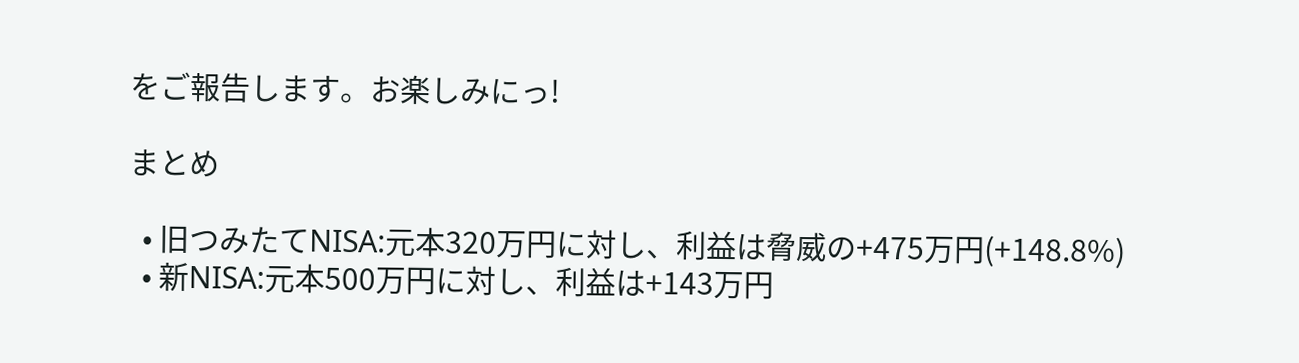をご報告します。お楽しみにっ!

まとめ

  • 旧つみたてNISA:元本320万円に対し、利益は脅威の+475万円(+148.8%)
  • 新NISA:元本500万円に対し、利益は+143万円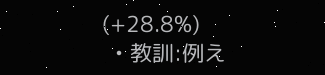(+28.8%)
  • 教訓:例え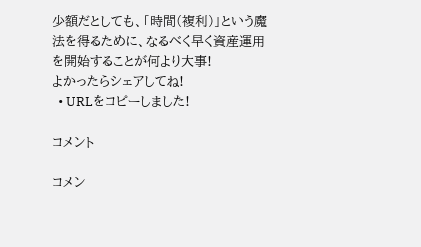少額だとしても、「時間(複利)」という魔法を得るために、なるべく早く資産運用を開始することが何より大事!
よかったらシェアしてね!
  • URLをコピーしました!

コメント

コメン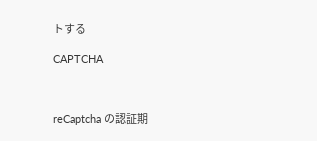トする

CAPTCHA



reCaptcha の認証期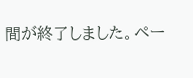間が終了しました。ペー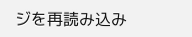ジを再読み込み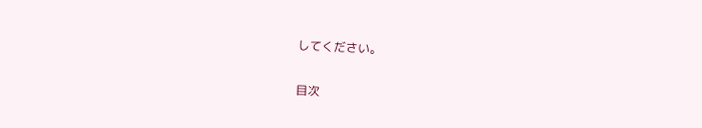してください。

目次